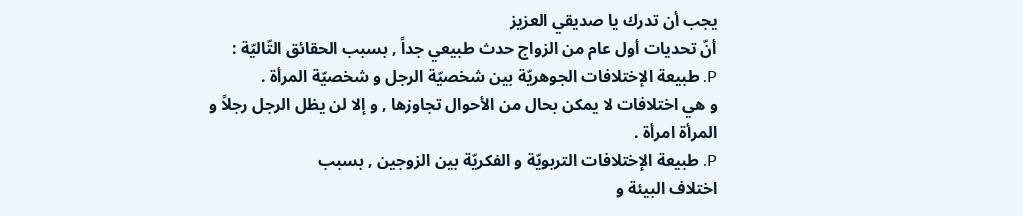يجب أن تدرك يا صديقي العزيز
أنّ تحديات أول عام من الزواج حدث طبيعي جداً , بسبب الحقائق التّاليّة :
P. طبيعة الإختلافات الجوهريّة بين شخصيّة الرجل و شخصيّة المرأة .
و هي اختلافات لا يمكن بحال من الأحوال تجاوزها , و إلا لن يظل الرجل رجلاً و
المرأة امرأة .
P. طبيعة الإختلافات التربويّة و الفكريّة بين الزوجين , بسبب
اختلاف البيئة و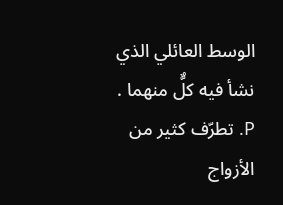الوسط العائلي الذي نشأ فيه كلٌّ منهما .
P. تطرّف كثير من الأزواج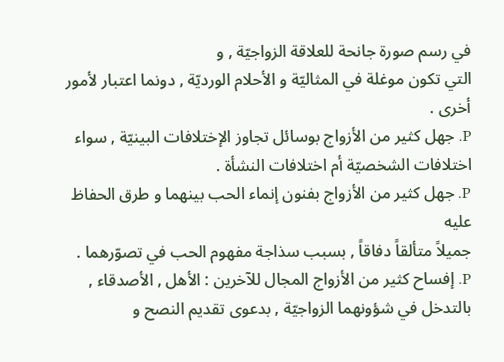في رسم صورة جانحة للعلاقة الزواجيّة , و
التي تكون موغلة في المثاليّة و الأحلام الورديّة , دونما اعتبار لأمور أخرى .
P. جهل كثير من الأزواج بوسائل تجاوز الإختلافات البينيّة , سواء
اختلافات الشخصيّة أم اختلافات النشأة .
P. جهل كثير من الأزواج بفنون إنماء الحب بينهما و طرق الحفاظ عليه
جميلاً متألقاً دفاقاً , بسبب سذاجة مفهوم الحب في تصوّرهما .
P. إفساح كثير من الأزواج المجال للآخرين : الأهل , الأصدقاء ,
بالتدخل في شؤونهما الزواجيّة , بدعوى تقديم النصح و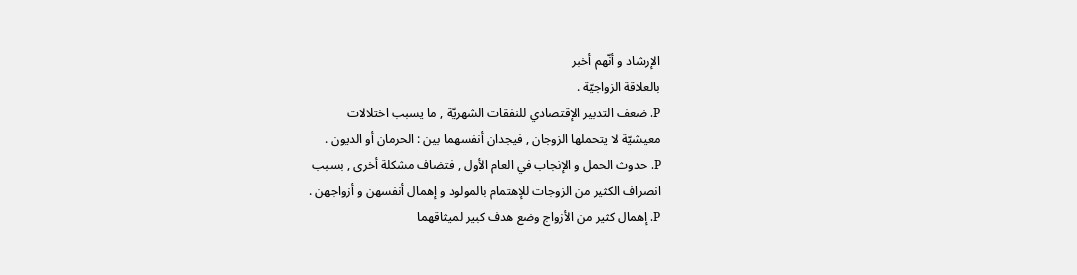الإرشاد و أنّهم أخبر
بالعلاقة الزواجيّة .
P. ضعف التدبير الإقتصادي للنفقات الشهريّة , ما يسبب اختلالات
معيشيّة لا يتحملها الزوجان , فيجدان أنفسهما بين : الحرمان أو الديون .
P. حدوث الحمل و الإنجاب في العام الأول , فتضاف مشكلة أخرى , بسبب
انصراف الكثير من الزوجات للإهتمام بالمولود و إهمال أنفسهن و أزواجهن .
P. إهمال كثير من الأزواج وضع هدف كبير لميثاقهما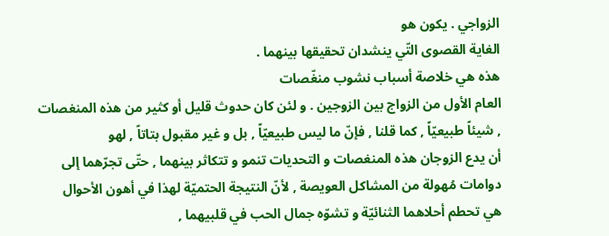الزواجي . يكون هو
الغاية القصوى التّي ينشدان تحقيقها بينهما .
هذه هي خلاصة أسباب نشوب منغّصات
العام الأول من الزواج بين الزوجين . و لئن كان حدوث قليل أو كثير من هذه المنغصات
, شيئاً طبيعيّاً , كما قلنا , فإنّ ما ليس طبيعيّاً , بل و غير مقبول بتاتاً , لهو
أن يدع الزوجان هذه المنغصات و التحديات تنمو و تتكاثر بينهما , حتّى تجرّهما إلى
دوامات مُهولة من المشاكل العويصة , لأنّ النتيجة الحتميّة لهذا في أهون الأحوال
هي تحطم أحلاهما الثنائيّة و تشوّه جمال الحب في قلبيهما ,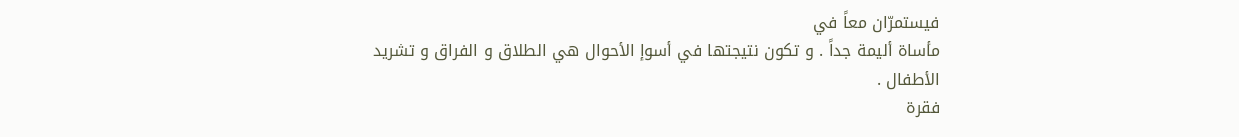فيستمرّان معاً في
مأساة أليمة جداً . و تكون نتيجتها في أسوإ الأحوال هي الطلاق و الفراق و تشريد
الأطفال .
فقرة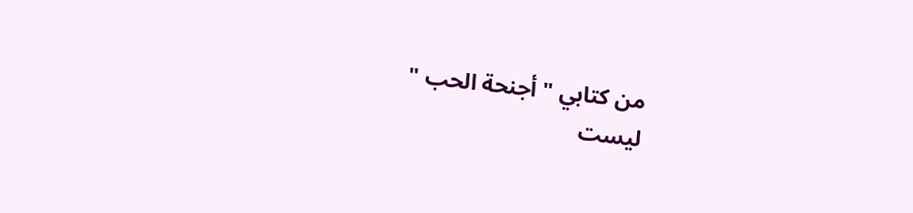من كتابي " أجنحة الحب "
ليست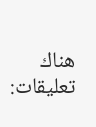هناك تعليقات: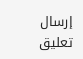إرسال تعليق